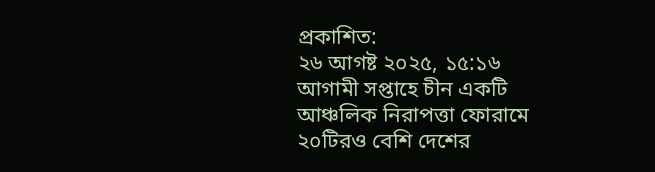প্রকাশিত:
২৬ আগষ্ট ২০২৫, ১৫:১৬
আগামী সপ্তাহে চীন একটি আঞ্চলিক নিরাপত্তা ফোরামে ২০টিরও বেশি দেশের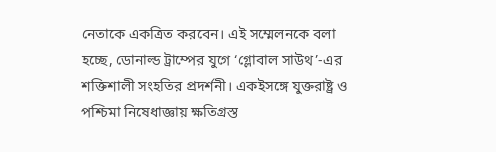নেতাকে একত্রিত করবেন। এই সম্মেলনকে বলা হচ্ছে, ডোনাল্ড ট্রাম্পের যুগে ‘গ্লোবাল সাউথ’-এর শক্তিশালী সংহতির প্রদর্শনী। একইসঙ্গে যুক্তরাষ্ট্র ও পশ্চিমা নিষেধাজ্ঞায় ক্ষতিগ্রস্ত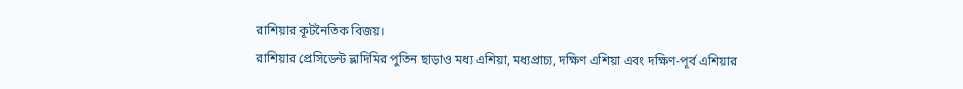রাশিয়ার কূটনৈতিক বিজয়।
রাশিয়ার প্রেসিডেন্ট ভ্লাদিমির পুতিন ছাড়াও মধ্য এশিয়া, মধ্যপ্রাচ্য, দক্ষিণ এশিয়া এবং দক্ষিণ-পূর্ব এশিয়ার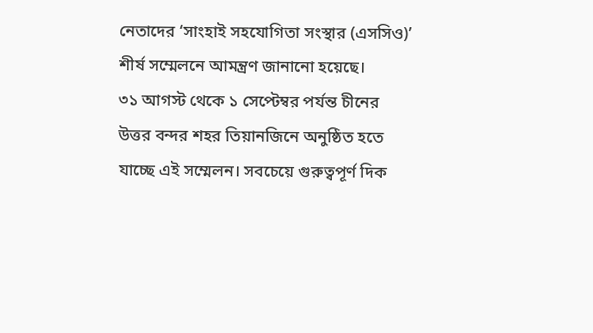নেতাদের ‘সাংহাই সহযোগিতা সংস্থার (এসসিও)’ শীর্ষ সম্মেলনে আমন্ত্রণ জানানো হয়েছে।
৩১ আগস্ট থেকে ১ সেপ্টেম্বর পর্যন্ত চীনের উত্তর বন্দর শহর তিয়ানজিনে অনুষ্ঠিত হতে যাচ্ছে এই সম্মেলন। সবচেয়ে গুরুত্বপূর্ণ দিক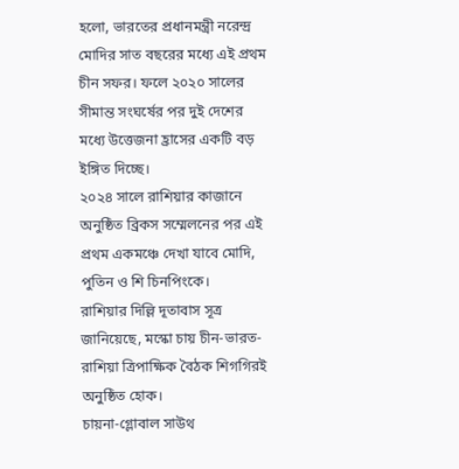হলো, ভারতের প্রধানমন্ত্রী নরেন্দ্র মোদির সাত বছরের মধ্যে এই প্রথম চীন সফর। ফলে ২০২০ সালের সীমান্ত সংঘর্ষের পর দুই দেশের মধ্যে উত্তেজনা হ্রাসের একটি বড় ইঙ্গিত দিচ্ছে।
২০২৪ সালে রাশিয়ার কাজানে অনুষ্ঠিত ব্রিকস সম্মেলনের পর এই প্রথম একমঞ্চে দেখা যাবে মোদি, পুতিন ও শি চিনপিংকে।
রাশিয়ার দিল্লি দূতাবাস সূত্র জানিয়েছে, মস্কো চায় চীন-ভারত-রাশিয়া ত্রিপাক্ষিক বৈঠক শিগগিরই অনুষ্ঠিত হোক।
চায়না-গ্লোবাল সাউথ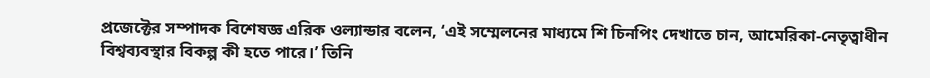প্রজেক্টের সম্পাদক বিশেষজ্ঞ এরিক ওল্যান্ডার বলেন, ‘এই সম্মেলনের মাধ্যমে শি চিনপিং দেখাতে চান, আমেরিকা-নেতৃত্বাধীন বিশ্বব্যবস্থার বিকল্প কী হতে পারে।’ তিনি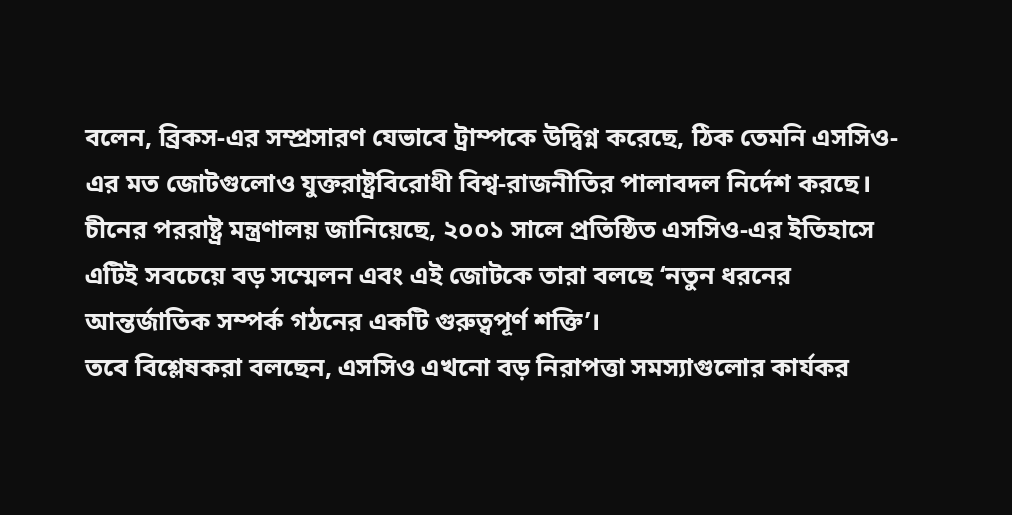বলেন, ব্রিকস-এর সম্প্রসারণ যেভাবে ট্রাম্পকে উদ্বিগ্ন করেছে, ঠিক তেমনি এসসিও-এর মত জোটগুলোও যুক্তরাষ্ট্রবিরোধী বিশ্ব-রাজনীতির পালাবদল নির্দেশ করছে।
চীনের পররাষ্ট্র মন্ত্রণালয় জানিয়েছে, ২০০১ সালে প্রতিষ্ঠিত এসসিও-এর ইতিহাসে এটিই সবচেয়ে বড় সম্মেলন এবং এই জোটকে তারা বলছে ‘নতুন ধরনের আন্তর্জাতিক সম্পর্ক গঠনের একটি গুরুত্বপূর্ণ শক্তি’।
তবে বিশ্লেষকরা বলছেন, এসসিও এখনো বড় নিরাপত্তা সমস্যাগুলোর কার্যকর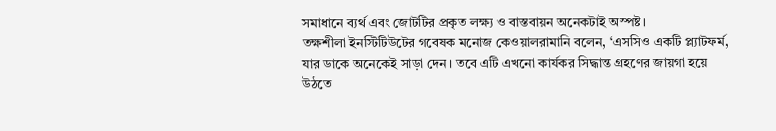সমাধানে ব্যর্থ এবং জোটটির প্রকৃত লক্ষ্য ও বাস্তবায়ন অনেকটাই অস্পষ্ট।
তক্ষশীলা ইনস্টিটিউটের গবেষক মনোজ কেওয়ালরামানি বলেন, ‘এসসিও একটি প্ল্যাটফর্ম, যার ডাকে অনেকেই সাড়া দেন। তবে এটি এখনো কার্যকর সিদ্ধান্ত গ্রহণের জায়গা হয়ে উঠতে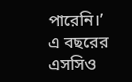পারেনি।’
এ বছরের এসসিও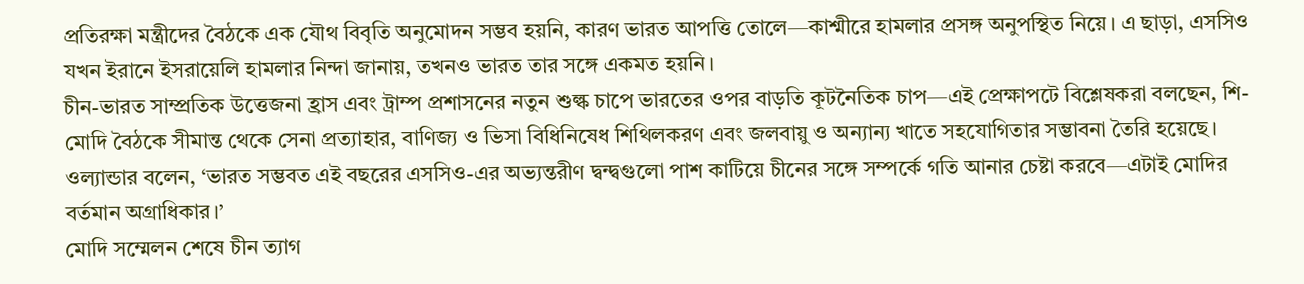প্রতিরক্ষা মন্ত্রীদের বৈঠকে এক যৌথ বিবৃতি অনুমোদন সম্ভব হয়নি, কারণ ভারত আপত্তি তোলে—কাশ্মীরে হামলার প্রসঙ্গ অনুপস্থিত নিয়ে। এ ছাড়া, এসসিও যখন ইরানে ইসরায়েলি হামলার নিন্দা জানায়, তখনও ভারত তার সঙ্গে একমত হয়নি।
চীন-ভারত সাম্প্রতিক উত্তেজনা হ্রাস এবং ট্রাম্প প্রশাসনের নতুন শুল্ক চাপে ভারতের ওপর বাড়তি কূটনৈতিক চাপ—এই প্রেক্ষাপটে বিশ্লেষকরা বলছেন, শি-মোদি বৈঠকে সীমান্ত থেকে সেনা প্রত্যাহার, বাণিজ্য ও ভিসা বিধিনিষেধ শিথিলকরণ এবং জলবায়ু ও অন্যান্য খাতে সহযোগিতার সম্ভাবনা তৈরি হয়েছে।
ওল্যান্ডার বলেন, ‘ভারত সম্ভবত এই বছরের এসসিও-এর অভ্যন্তরীণ দ্বন্দ্বগুলো পাশ কাটিয়ে চীনের সঙ্গে সম্পর্কে গতি আনার চেষ্টা করবে—এটাই মোদির বর্তমান অগ্রাধিকার।’
মোদি সম্মেলন শেষে চীন ত্যাগ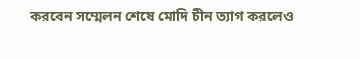করবেন সম্মেলন শেষে মোদি চীন ত্যাগ করলেও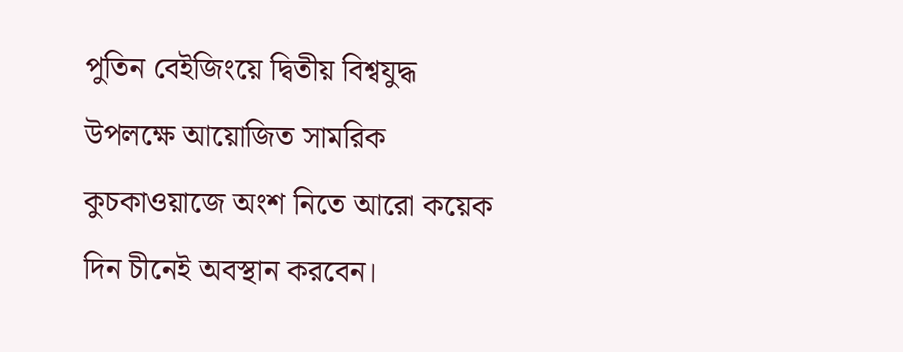পুতিন বেইজিংয়ে দ্বিতীয় বিশ্বযুদ্ধ উপলক্ষে আয়োজিত সামরিক কুচকাওয়াজে অংশ নিতে আরো কয়েক দিন চীনেই অবস্থান করবেন।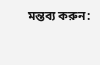মন্তব্য করুন: